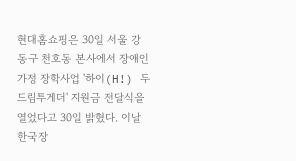현대홈쇼핑은 30일 서울 강동구 천호동 본사에서 장애인 가정 장학사업 '하이(H!) 두드림투게더' 지원금 전달식을 열었다고 30일 밝혔다. 이날 한국장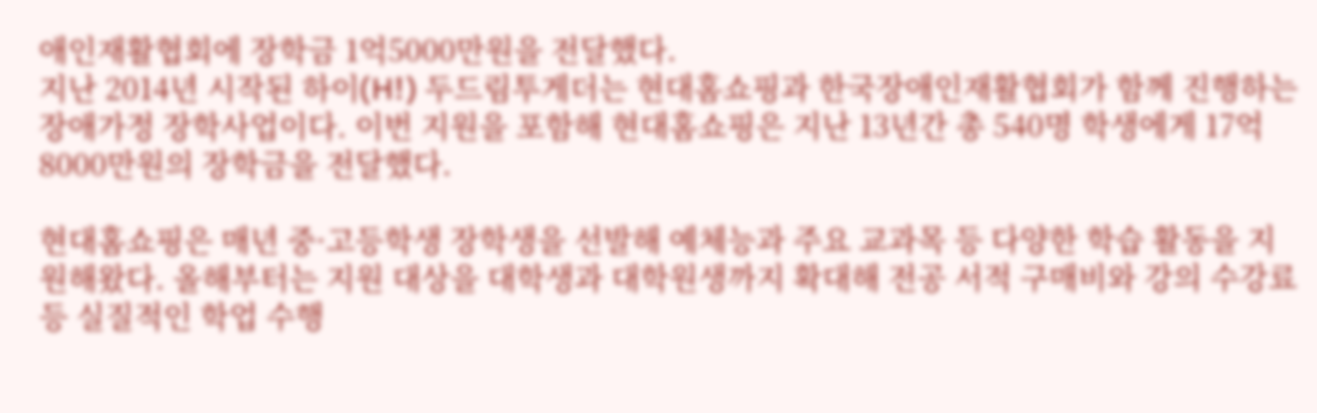애인재활협회에 장학금 1억5000만원을 전달했다.
지난 2014년 시작된 하이(H!) 두드림투게더는 현대홈쇼핑과 한국장애인재활협회가 함께 진행하는 장애가정 장학사업이다. 이번 지원을 포함해 현대홈쇼핑은 지난 13년간 총 540명 학생에게 17억8000만원의 장학금을 전달했다.

현대홈쇼핑은 매년 중·고등학생 장학생을 선발해 예체능과 주요 교과목 등 다양한 학습 활동을 지원해왔다. 올해부터는 지원 대상을 대학생과 대학원생까지 확대해 전공 서적 구매비와 강의 수강료 등 실질적인 학업 수행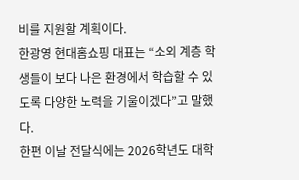비를 지원할 계획이다.
한광영 현대홈쇼핑 대표는 “소외 계층 학생들이 보다 나은 환경에서 학습할 수 있도록 다양한 노력을 기울이겠다”고 말했다.
한편 이날 전달식에는 2026학년도 대학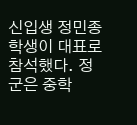신입생 정민종 학생이 대표로 참석했다. 정 군은 중학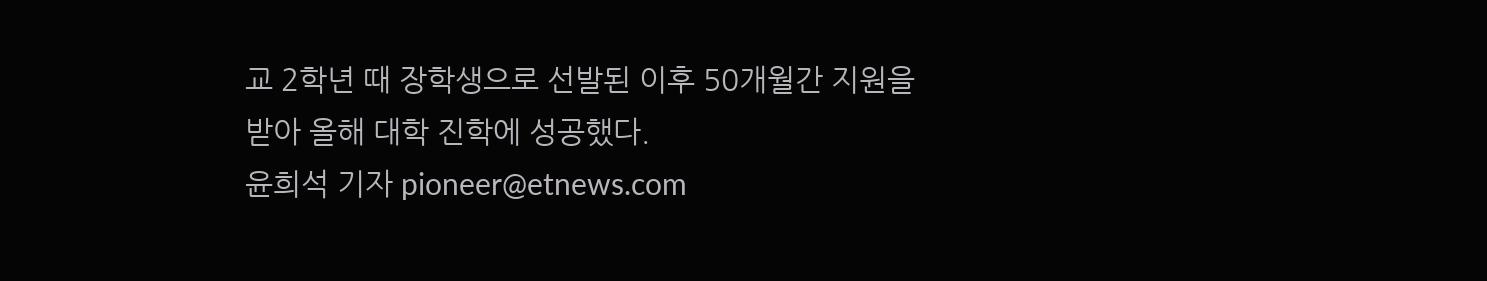교 2학년 때 장학생으로 선발된 이후 50개월간 지원을 받아 올해 대학 진학에 성공했다.
윤희석 기자 pioneer@etnews.com